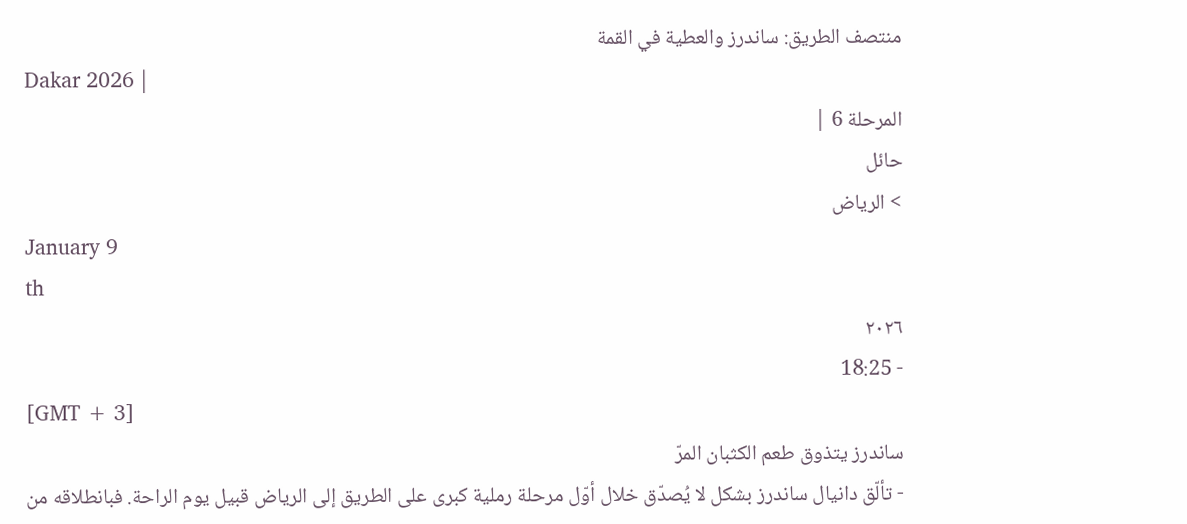منتصف الطريق: ساندرز والعطية في القمة
Dakar 2026 |
المرحلة 6 |
حائل
> الرياض
January 9
th
٢٠٢٦
- 18:25
[GMT + 3]
ساندرز يتذوق طعم الكثبان المرّ
- تألّق دانيال ساندرز بشكل لا يُصدّق خلال أوّل مرحلة رملية كبرى على الطريق إلى الرياض قبيل يوم الراحة. فبانطلاقه من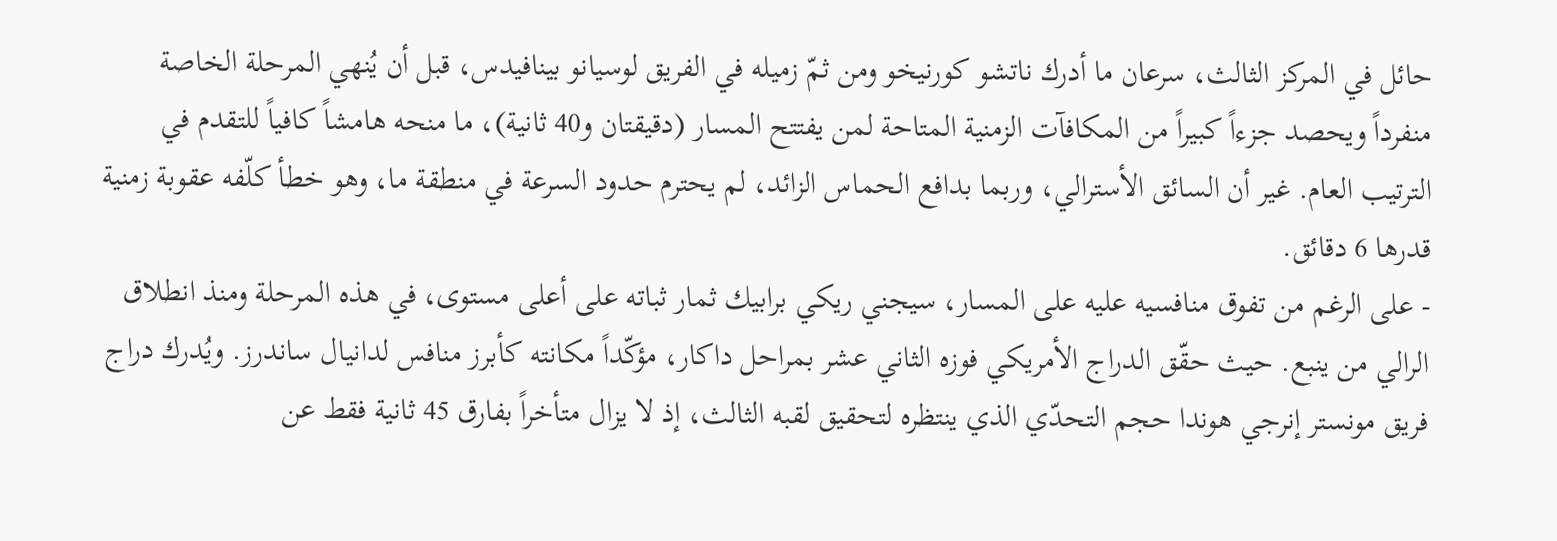حائل في المركز الثالث، سرعان ما أدرك ناتشو كورنيخو ومن ثمّ زميله في الفريق لوسيانو بينافيدس، قبل أن يُنهي المرحلة الخاصة منفرداً ويحصد جزءاً كبيراً من المكافآت الزمنية المتاحة لمن يفتتح المسار (دقيقتان و40 ثانية)، ما منحه هامشاً كافياً للتقدم في الترتيب العام. غير أن السائق الأسترالي، وربما بدافع الحماس الزائد، لم يحترم حدود السرعة في منطقة ما، وهو خطأ كلّفه عقوبة زمنية قدرها 6 دقائق.
- على الرغم من تفوق منافسيه عليه على المسار، سيجني ريكي برابيك ثمار ثباته على أعلى مستوى، في هذه المرحلة ومنذ انطلاق الرالي من ينبع. حيث حقّق الدراج الأمريكي فوزه الثاني عشر بمراحل داكار، مؤكّداً مكانته كأبرز منافس لدانيال ساندرز. ويُدرك دراج فريق مونستر إنرجي هوندا حجم التحدّي الذي ينتظره لتحقيق لقبه الثالث، إذ لا يزال متأخراً بفارق 45 ثانية فقط عن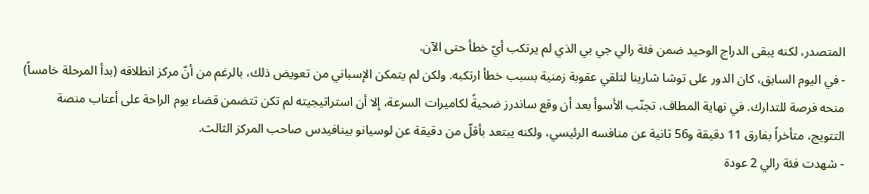المتصدر، لكنه يبقى الدراج الوحيد ضمن فئة رالي جي بي الذي لم يرتكب أيّ خطأ حتى الآن.
- في اليوم السابق، كان الدور على توشا شارينا لتلقي عقوبة زمنية بسبب خطأ ارتكبه. ولكن لم يتمكن الإسباني من تعويض ذلك، بالرغم من أنّ مركز انطلاقه (بدأ المرحلة خامساً) منحه فرصة للتدارك. في نهاية المطاف، تجنّب الأسوأ بعد أن وقع ساندرز ضحيةً لكاميرات السرعة، إلا أن استراتيجيته لم تكن تتضمن قضاء يوم الراحة على أعتاب منصة التتويج، متأخراً بفارق 11 دقيقة و56 ثانية عن منافسه الرئيسي، ولكنه يبتعد بأقلّ من دقيقة عن لوسيانو بينافيدس صاحب المركز الثالث.
- شهدت فئة رالي 2 عودة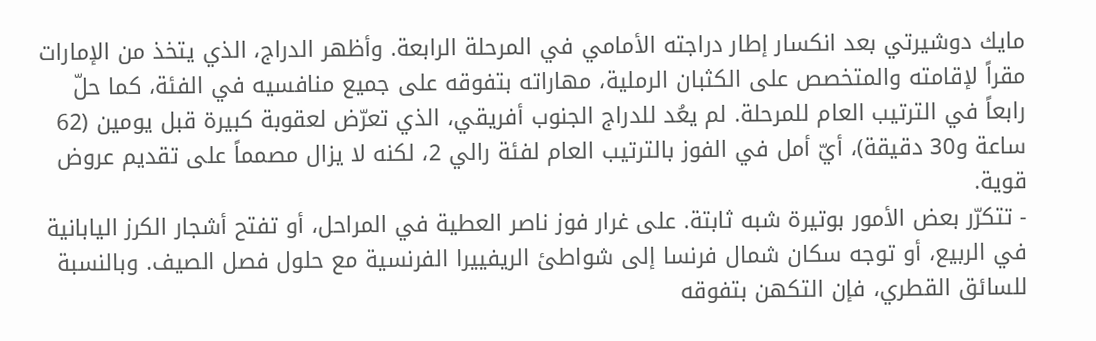مايك دوشيرتي بعد انكسار إطار دراجته الأمامي في المرحلة الرابعة. وأظهر الدراج، الذي يتخذ من الإمارات مقراً لإقامته والمتخصص على الكثبان الرملية، مهاراته بتفوقه على جميع منافسيه في الفئة، كما حلّ رابعاً في الترتيب العام للمرحلة. لم يعُد للدراج الجنوب أفريقي، الذي تعرّض لعقوبة كبيرة قبل يومين (62 ساعة و30 دقيقة)، أيّ أمل في الفوز بالترتيب العام لفئة رالي 2، لكنه لا يزال مصمماً على تقديم عروض قوية.
- تتكرّر بعض الأمور بوتيرة شبه ثابتة. على غرار فوز ناصر العطية في المراحل، أو تفتح أشجار الكرز اليابانية في الربيع، أو توجه سكان شمال فرنسا إلى شواطئ الريفييرا الفرنسية مع حلول فصل الصيف. وبالنسبة للسائق القطري، فإن التكهن بتفوقه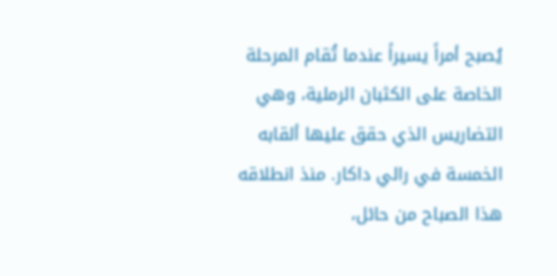يُصبح أمراً يسيراً عندما تُقام المرحلة الخاصة على الكثبان الرملية، وهي التضاريس الذي حقق عليها ألقابه الخمسة في رالي داكار. منذ انطلاقه هذا الصباح من حائل،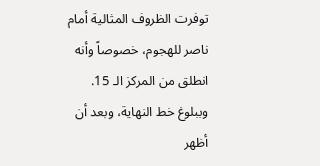توفرت الظروف المثالية أمام ناصر للهجوم، خصوصاً وأنه انطلق من المركز الـ 15. وببلوغ خط النهاية، وبعد أن أظهر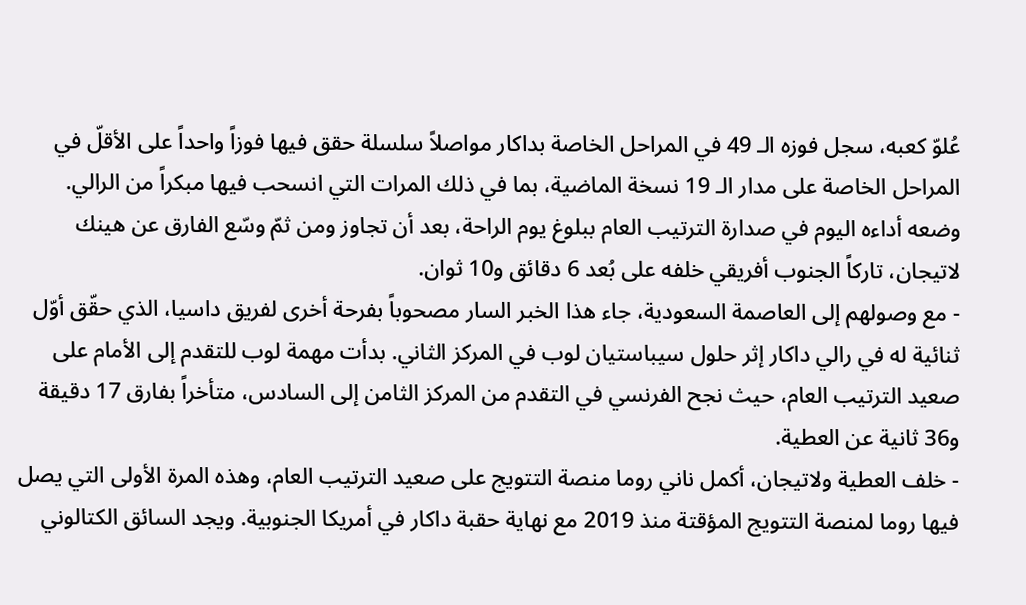عُلوّ كعبه، سجل فوزه الـ 49 في المراحل الخاصة بداكار مواصلاً سلسلة حقق فيها فوزاً واحداً على الأقلّ في المراحل الخاصة على مدار الـ 19 نسخة الماضية، بما في ذلك المرات التي انسحب فيها مبكراً من الرالي. وضعه أداءه اليوم في صدارة الترتيب العام ببلوغ يوم الراحة، بعد أن تجاوز ومن ثمّ وسّع الفارق عن هينك لاتيجان، تاركاً الجنوب أفريقي خلفه على بُعد 6 دقائق و10 ثوان.
- مع وصولهم إلى العاصمة السعودية، جاء هذا الخبر السار مصحوباً بفرحة أخرى لفريق داسيا، الذي حقّق أوّل ثنائية له في رالي داكار إثر حلول سيباستيان لوب في المركز الثاني. بدأت مهمة لوب للتقدم إلى الأمام على صعيد الترتيب العام، حيث نجح الفرنسي في التقدم من المركز الثامن إلى السادس، متأخراً بفارق 17 دقيقة و36 ثانية عن العطية.
- خلف العطية ولاتيجان، أكمل ناني روما منصة التتويج على صعيد الترتيب العام، وهذه المرة الأولى التي يصل فيها روما لمنصة التتويج المؤقتة منذ 2019 مع نهاية حقبة داكار في أمريكا الجنوبية. ويجد السائق الكتالوني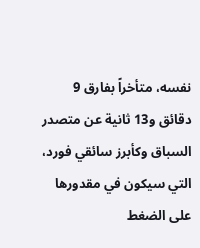نفسه، متأخراً بفارق 9 دقائق و13 ثانية عن متصدر السباق وكأبرز سائقي فورد، التي سيكون في مقدورها على الضغط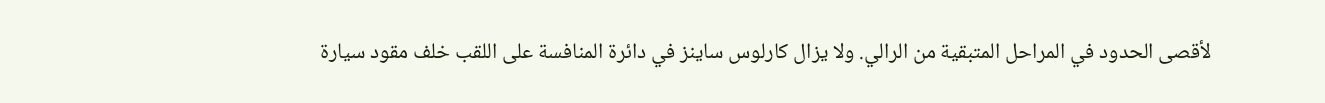لأقصى الحدود في المراحل المتبقية من الرالي. ولا يزال كارلوس ساينز في دائرة المنافسة على اللقب خلف مقود سيارة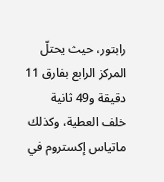رابتور، حيث يحتلّ المركز الرابع بفارق 11 دقيقة و49 ثانية خلف العطية، وكذلك ماتياس إكستروم في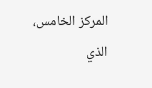المركز الخامس، الذي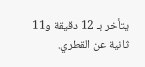يتأخر بـ 12 دقيقة و11 ثانية عن القطري.